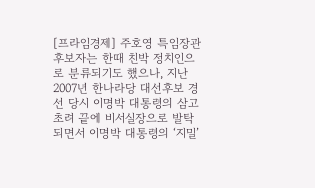[프라임경제] 주호영 특임장관 후보자는 한때 친박 정치인으로 분류되기도 했으나, 지난 2007년 한나라당 대선후보 경선 당시 이명박 대통령의 삼고초려 끝에 비서실장으로 발탁되면서 이명박 대통령의 ‘지밀’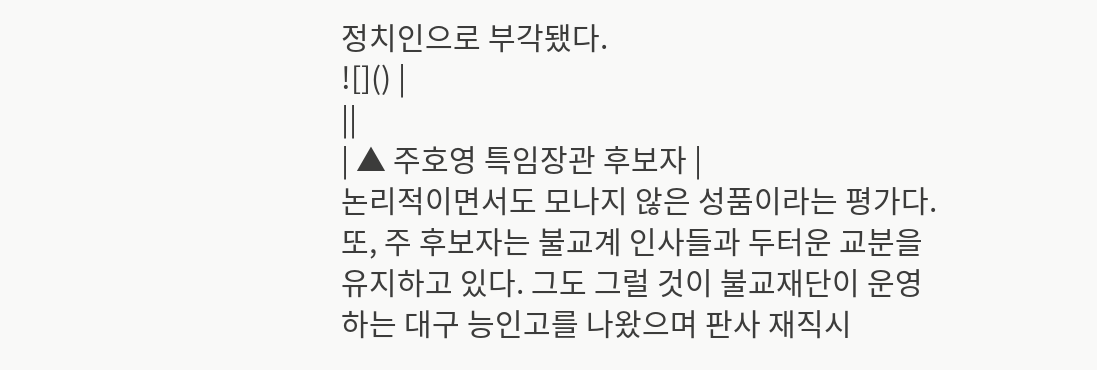정치인으로 부각됐다.
![]() |
||
| ▲ 주호영 특임장관 후보자 |
논리적이면서도 모나지 않은 성품이라는 평가다.
또, 주 후보자는 불교계 인사들과 두터운 교분을 유지하고 있다. 그도 그럴 것이 불교재단이 운영하는 대구 능인고를 나왔으며 판사 재직시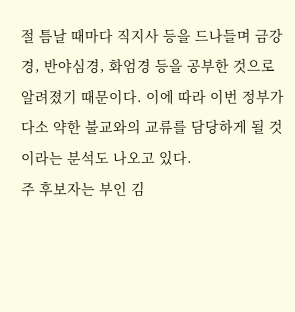절 틈날 때마다 직지사 등을 드나들며 금강경, 반야심경, 화엄경 등을 공부한 것으로 알려졌기 때문이다. 이에 따라 이번 정부가 다소 약한 불교와의 교류를 담당하게 될 것이라는 분석도 나오고 있다.
주 후보자는 부인 김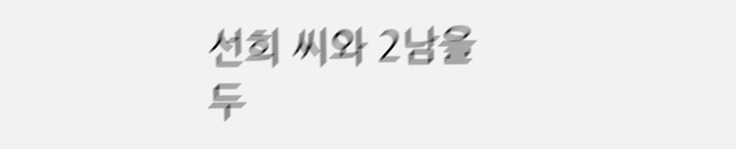선희 씨와 2남을 두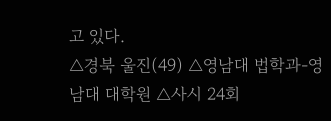고 있다.
△경북 울진(49) △영남대 법학과-영남대 대학원 △사시 24회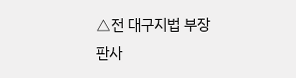△전 대구지법 부장판사